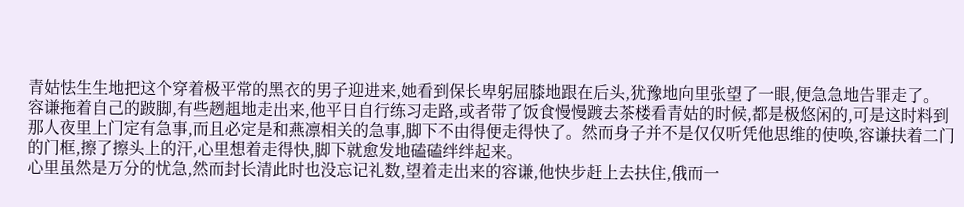青姑怯生生地把这个穿着极平常的黑衣的男子迎进来,她看到保长卑躬屈膝地跟在后头,犹豫地向里张望了一眼,便急急地告罪走了。
容谦拖着自己的跛脚,有些趔趄地走出来,他平日自行练习走路,或者带了饭食慢慢踱去茶楼看青姑的时候,都是极悠闲的,可是这时料到那人夜里上门定有急事,而且必定是和燕凛相关的急事,脚下不由得便走得快了。然而身子并不是仅仅听凭他思维的使唤,容谦扶着二门的门框,擦了擦头上的汗,心里想着走得快,脚下就愈发地磕磕绊绊起来。
心里虽然是万分的忧急,然而封长清此时也没忘记礼数,望着走出来的容谦,他快步赶上去扶住,俄而一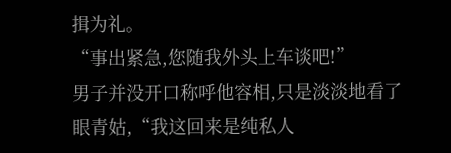揖为礼。
“事出紧急,您随我外头上车谈吧!”
男子并没开口称呼他容相,只是淡淡地看了眼青姑,“我这回来是纯私人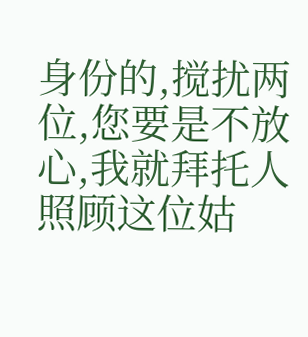身份的,搅扰两位,您要是不放心,我就拜托人照顾这位姑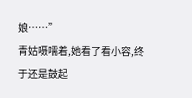娘……”
青姑嗫嚅着,她看了看小容,终于还是鼓起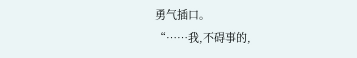勇气插口。
“……我,不碍事的,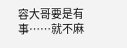容大哥要是有事……就不麻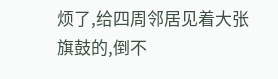烦了,给四周邻居见着大张旗鼓的,倒不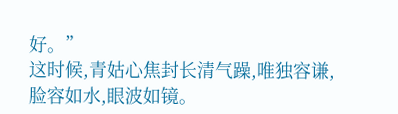好。”
这时候,青姑心焦封长清气躁,唯独容谦,脸容如水,眼波如镜。